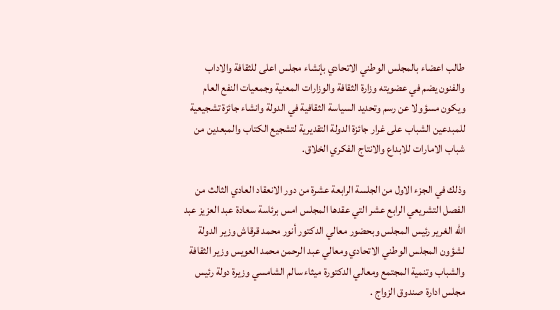طالب اعضاء بالمجلس الوطني الاتحادي بإنشاء مجلس اعلى للثقافة والاداب والفنون يضم في عضويته وزارة الثقافة والوزارات المعنية وجمعيات النفع العام ويكون مسؤولا عن رسم وتحديد السياسة الثقافية في الدولة وانشاء جائزة تشجيعية للمبدعين الشباب على غرار جائزة الدولة التقديرية لتشجيع الكتاب والمبعدين من شباب الامارات للابداع والانتاج الفكري الخلاق.

وذلك في الجزء الاول من الجلسة الرابعة عشرة من دور الانعقاد العادي الثالث من الفصل التشريعي الرابع عشر التي عقدها المجلس امس برئاسة سعادة عبد العزيز عبد الله الغرير رئيس المجلس وبحضور معالي الدكتور أنور محمد قرقاش وزير الدولة لشؤون المجلس الوطني الاتحادي ومعالي عبد الرحمن محمد العويس وزير الثقافة والشباب وتنمية المجتمع ومعالي الدكتورة ميثاء سالم الشامسي وزيرة دولة رئيس مجلس ادارة صندوق الزواج .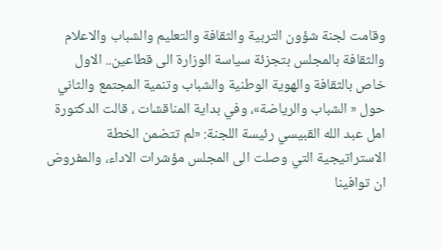وقامت لجنة شؤون التربية والثقافة والتعليم والشباب والاعلام والثقافة بالمجلس بتجزئة سياسة الوزارة الى قطاعين.. الاول خاص بالثقافة والهوية الوطنية والشباب وتنمية المجتمع والثاني حول « الشباب والرياضة»، وفي بداية المناقشات ، قالت الدكتورة امل عبد الله القبيسي رئيسة اللجنة: «لم تتضمن الخطة الاستراتيجية التي وصلت الى المجلس مؤشرات الاداء، والمفروض ان توافينا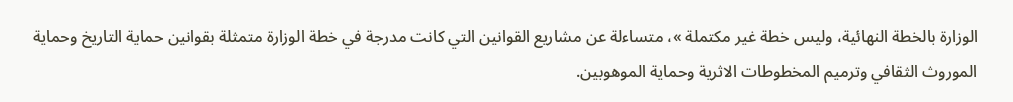الوزارة بالخطة النهائية، وليس خطة غير مكتملة »، متساءلة عن مشاريع القوانين التي كانت مدرجة في خطة الوزارة متمثلة بقوانين حماية التاريخ وحماية الموروث الثقافي وترميم المخطوطات الاثرية وحماية الموهوبين.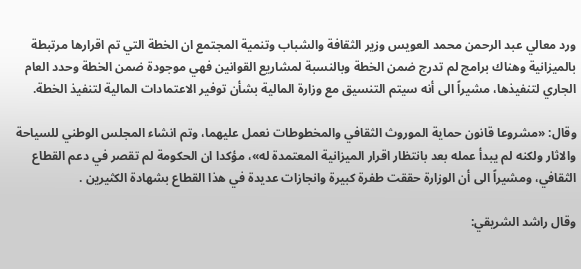ورد معالي عبد الرحمن محمد العويس وزير الثقافة والشباب وتنمية المجتمع ان الخطة التي تم اقرارها مرتبطة بالميزانية وهناك برامج لم تدرج ضمن الخطة وبالنسبة لمشاريع القوانين فهي موجودة ضمن الخطة وحدد العام الجاري لتنفيذها، مشيراً الى أنه سيتم التنسيق مع وزارة المالية بشأن توفير الاعتمادات المالية لتنفيذ الخطة.

وقال: «مشروعا قانون حماية الموروث الثقافي والمخطوطات نعمل عليهما، وتم انشاء المجلس الوطني للسياحة والاثار ولكنه لم يبدأ عمله بعد بانتظار اقرار الميزانية المعتمدة له»، مؤكدا ان الحكومة لم تقصر في دعم القطاع الثقافي، ومشيراً الى أن الوزارة حققت طفرة كبيرة وانجازات عديدة في هذا القطاع بشهادة الكثيرين .

وقال راشد الشريقي: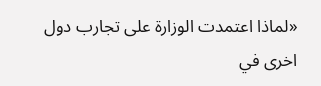«لماذا اعتمدت الوزارة على تجارب دول اخرى في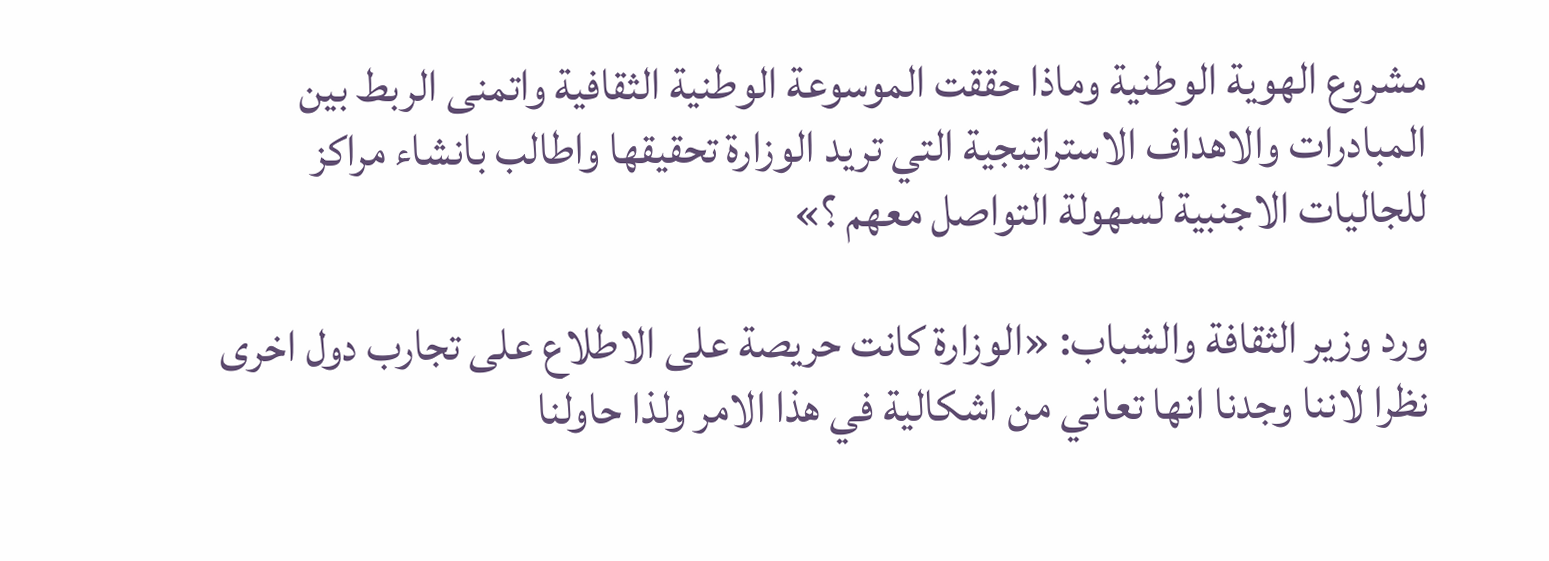مشروع الهوية الوطنية وماذا حققت الموسوعة الوطنية الثقافية واتمنى الربط بين المبادرات والاهداف الاستراتيجية التي تريد الوزارة تحقيقها واطالب بانشاء مراكز للجاليات الاجنبية لسهولة التواصل معهم ؟»

ورد وزير الثقافة والشباب: «الوزارة كانت حريصة على الاطلاع على تجارب دول اخرى نظرا لاننا وجدنا انها تعاني من اشكالية في هذا الامر ولذا حاولنا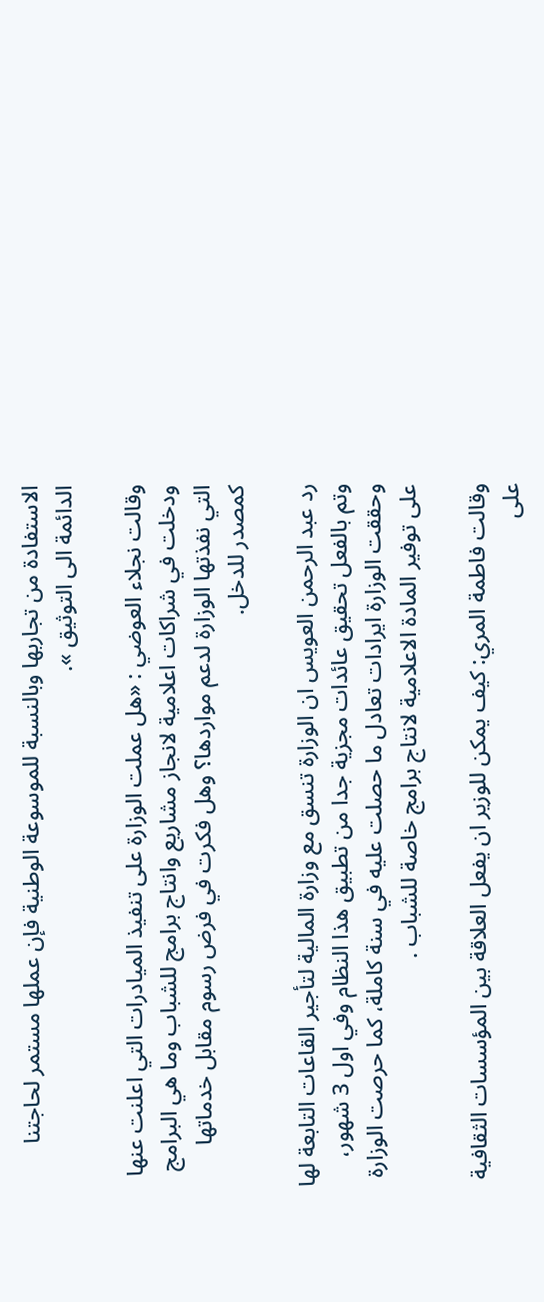الاستفادة من تجاربها وبالنسبة للموسوعة الوطنية فإن عملها مستمر لحاجتنا الدائمة الى التوثيق ».

وقالت نجلاء العوضي : «هل عملت الوزارة على تنفيذ الميادرات التي اعلنت عنها ودخلت في شراكات اعلامية لانجاز مشاريع وانتاج برامج للشباب وما هي البرامج التي نفذتها الوزارة لدعم مواردها؟ وهل فكرت في فرض رسوم مقابل خدماتها كمصدر للدخل.

رد عبد الرحمن العويس ان الوزارة تنسق مع وزارة المالية لتأجير القاعات التابعة لها وتم بالفعل تحقيق عائدات مجزية جدا من تطبيق هذا النظام وفي اول 3 شهور، وحققت الوزارة ايرادات تعادل ما حصلت عليه في سنة كاملة، كما حرصت الوزارة على توفير المادة الاعلامية لانتاج برامج خاصة للشباب .

وقالت فاطمة المري: كيف يمكن للوزير ان يفعل العلاقة بين المؤسسات الثقافية على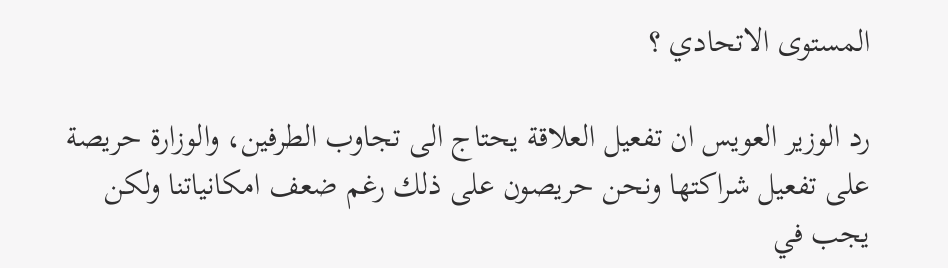المستوى الاتحادي ؟

رد الوزير العويس ان تفعيل العلاقة يحتاج الى تجاوب الطرفين، والوزارة حريصة على تفعيل شراكتها ونحن حريصون على ذلك رغم ضعف امكانياتنا ولكن يجب في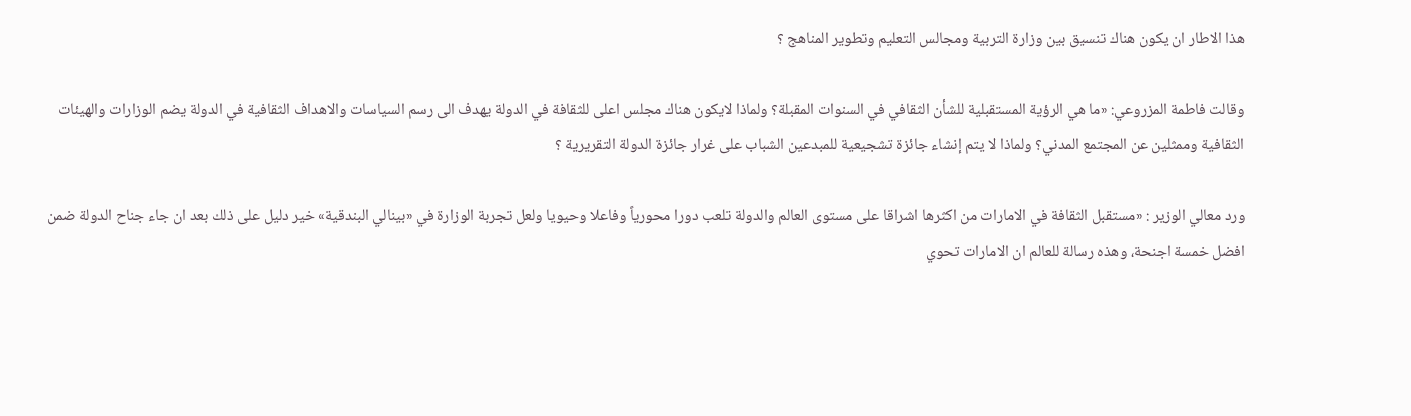هذا الاطار ان يكون هناك تنسيق بين وزارة التربية ومجالس التعليم وتطوير المناهج ؟

وقالت فاطمة المزروعي: «ما هي الرؤية المستقبلية للشأن الثقافي في السنوات المقبلة؟ ولماذا لايكون هناك مجلس اعلى للثقافة في الدولة يهدف الى رسم السياسات والاهداف الثقافية في الدولة يضم الوزارات والهيئات الثقافية وممثلين عن المجتمع المدني؟ ولماذا لا يتم إنشاء جائزة تشجيعية للمبدعين الشباب على غرار جائزة الدولة التقريرية ؟

ورد معالي الوزير : «مستقبل الثقافة في الامارات من اكثرها اشراقا على مستوى العالم والدولة تلعب دورا محورياً وفاعلا وحيويا ولعل تجربة الوزارة في «بينالي البندقية» خير دليل على ذلك بعد ان جاء جناح الدولة ضمن افضل خمسة اجنحة، وهذه رسالة للعالم ان الامارات تحوي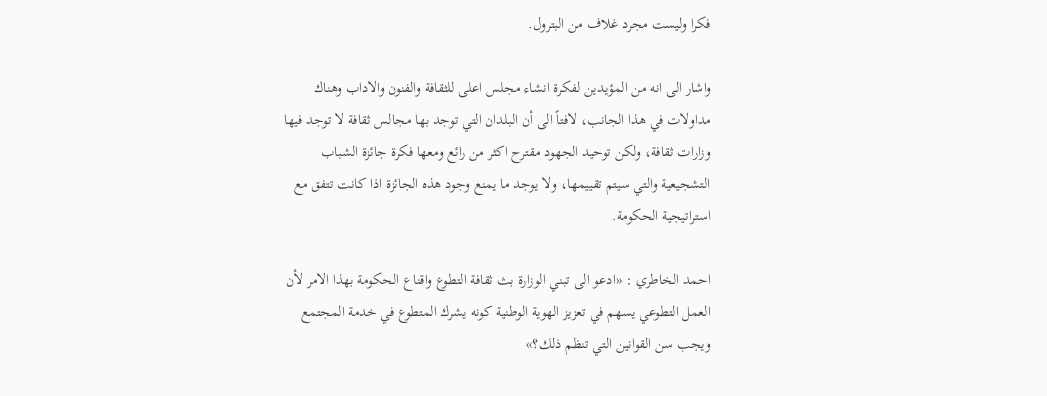فكرا وليست مجرد غلاف من البترول.

واشار الى انه من المؤيدين لفكرة انشاء مجلس اعلى للثقافة والفنون والاداب وهناك مداولات في هذا الجانب، لافتاً الى أن البلدان التي توجد بها مجالس ثقافة لا توجد فيها وزارات ثقافة، ولكن توحيد الجهود مقترح اكثر من رائع ومعها فكرة جائزة الشباب التشجيعية والتي سيتم تقييمها، ولا يوجد ما يمنع وجود هذه الجائزة اذا كانت تتفق مع استراتيجية الحكومة.

احمد الخاطري : «ادعو الى تبني الوزارة بث ثقافة التطوع واقناع الحكومة بهذا الامر لأن العمل التطوعي يسهم في تعزيز الهوية الوطنية كونه يشرك المتطوع في خدمة المجتمع ويجب سن القوانين التي تنظم ذلك؟»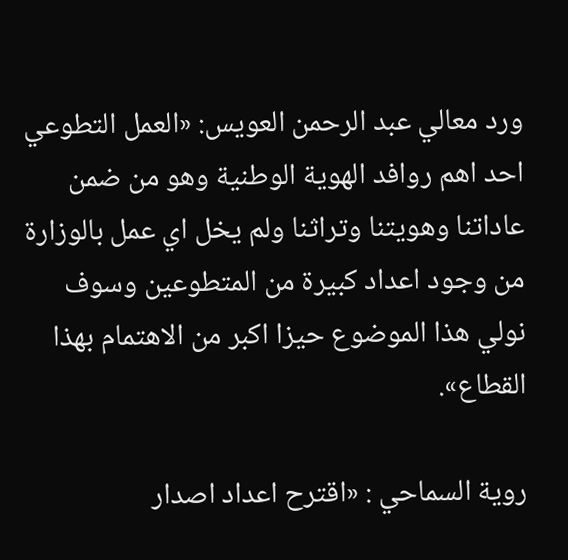ورد معالي عبد الرحمن العويس: «العمل التطوعي احد اهم روافد الهوية الوطنية وهو من ضمن عاداتنا وهويتنا وتراثنا ولم يخل اي عمل بالوزارة من وجود اعداد كبيرة من المتطوعين وسوف نولي هذا الموضوع حيزا اكبر من الاهتمام بهذا القطاع».

روية السماحي : «اقترح اعداد اصدار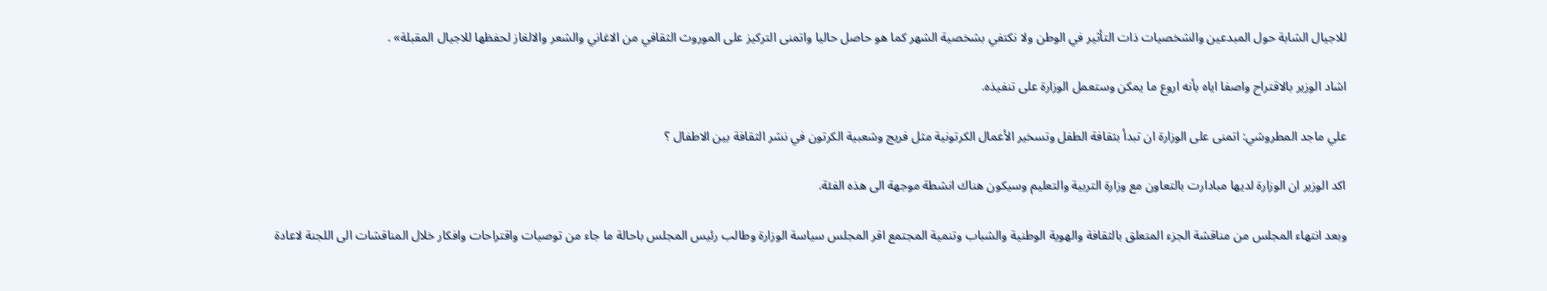للاجيال الشابة حول المبدعين والشخصيات ذات التأثير في الوطن ولا نكتفي بشخصية الشهر كما هو حاصل حاليا واتمنى التركيز على الموروث الثقافي من الاغاني والشعر والالغاز لحفظها للاجيال المقبلة» .

اشاد الوزير بالاقتراح واصفا اياه بأنه اروع ما يمكن وستعمل الوزارة على تنفيذه.

علي ماجد المطروشي: اتمنى على الوزارة ان تبدأ بثقافة الطفل وتسخير الأعمال الكرتونية مثل فريج وشعبية الكرتون في نشر الثقافة بين الاطفال ؟

اكد الوزير ان الوزارة لديها مبادارت بالتعاون مع وزارة التربية والتعليم وسيكون هناك انشطة موجهة الى هذه الفئة.

وبعد انتهاء المجلس من مناقشة الجزء المتعلق بالثقافة والهوية الوطنية والشباب وتنمية المجتمع اقر المجلس سياسة الوزارة وطالب رئيس المجلس باحالة ما جاء من توصيات واقتراحات وافكار خلال المناقشات الى اللجنة لاعادة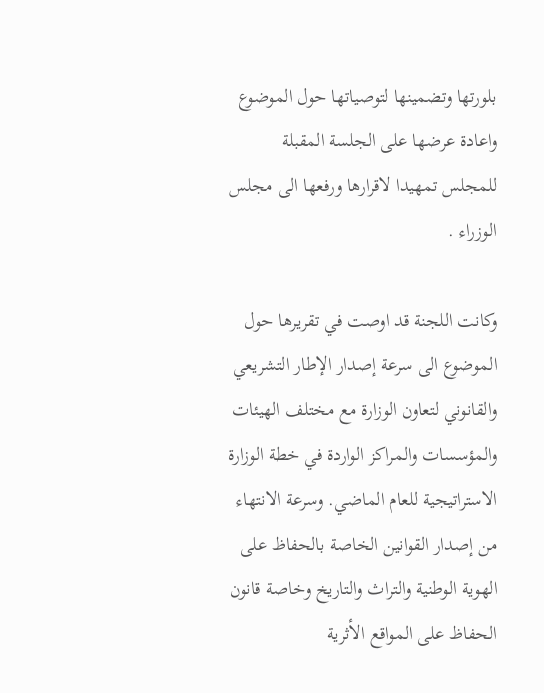بلورتها وتضمينها لتوصياتها حول الموضوع واعادة عرضها على الجلسة المقبلة للمجلس تمهيدا لاقرارها ورفعها الى مجلس الوزراء .

وكانت اللجنة قد اوصت في تقريرها حول الموضوع الى سرعة إصدار الإطار التشريعي والقانوني لتعاون الوزارة مع مختلف الهيئات والمؤسسات والمراكز الواردة في خطة الوزارة الاستراتيجية للعام الماضي. وسرعة الانتهاء من إصدار القوانين الخاصة بالحفاظ على الهوية الوطنية والتراث والتاريخ وخاصة قانون الحفاظ على المواقع الأثرية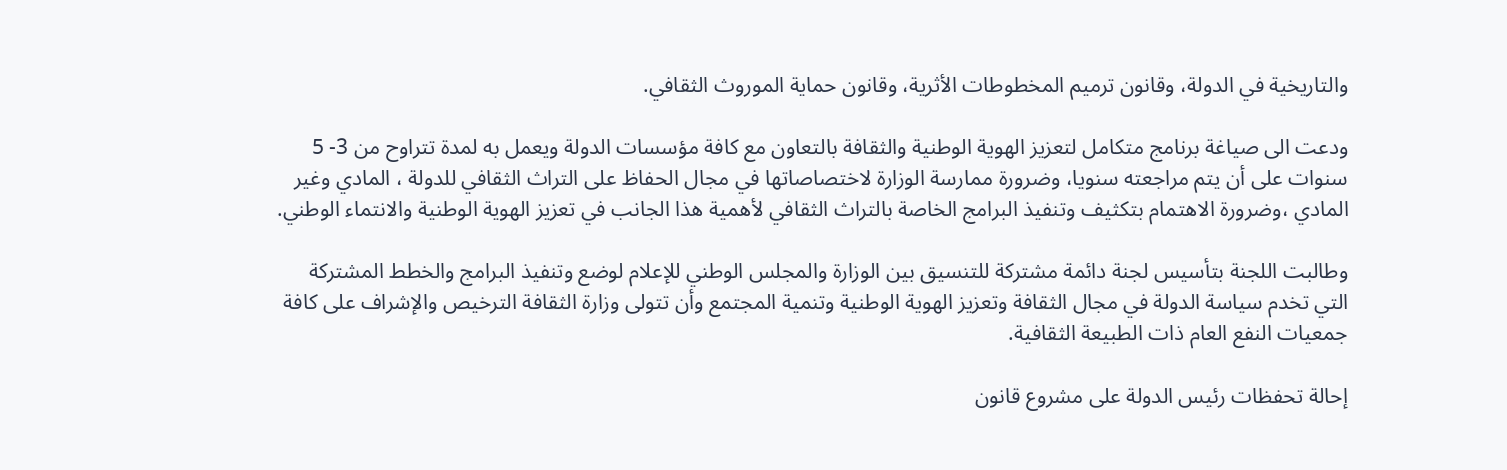والتاريخية في الدولة، وقانون ترميم المخطوطات الأثرية، وقانون حماية الموروث الثقافي.

ودعت الى صياغة برنامج متكامل لتعزيز الهوية الوطنية والثقافة بالتعاون مع كافة مؤسسات الدولة ويعمل به لمدة تتراوح من 3- 5 سنوات على أن يتم مراجعته سنويا، وضرورة ممارسة الوزارة لاختصاصاتها في مجال الحفاظ على التراث الثقافي للدولة ، المادي وغير المادي ،وضرورة الاهتمام بتكثيف وتنفيذ البرامج الخاصة بالتراث الثقافي لأهمية هذا الجانب في تعزيز الهوية الوطنية والانتماء الوطني.

وطالبت اللجنة بتأسيس لجنة دائمة مشتركة للتنسيق بين الوزارة والمجلس الوطني للإعلام لوضع وتنفيذ البرامج والخطط المشتركة التي تخدم سياسة الدولة في مجال الثقافة وتعزيز الهوية الوطنية وتنمية المجتمع وأن تتولى وزارة الثقافة الترخيص والإشراف على كافة جمعيات النفع العام ذات الطبيعة الثقافية.

إحالة تحفظات رئيس الدولة على مشروع قانون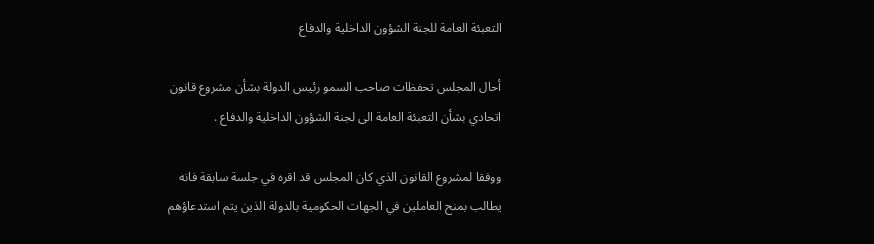التعبئة العامة للجنة الشؤون الداخلية والدفاع

أحال المجلس تحفظات صاحب السمو رئيس الدولة بشأن مشروع قانون اتحادي بشأن التعبئة العامة الى لجنة الشؤون الداخلية والدفاع .

ووفقا لمشروع القانون الذي كان المجلس قد اقره في جلسة سابقة فانه يطالب بمنح العاملين في الجهات الحكومية بالدولة الذين يتم استدعاؤهم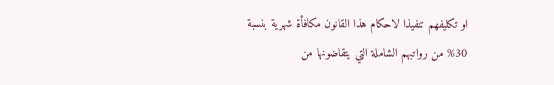او تكليفهم تنفيذا لاحكام هذا القانون مكافأة شهرية بنسبة 30% من رواتبهم الشاملة التي يتقاضونها من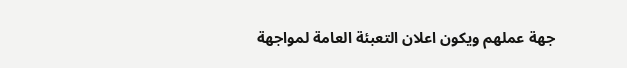جهة عملهم ويكون اعلان التعبئة العامة لمواجهة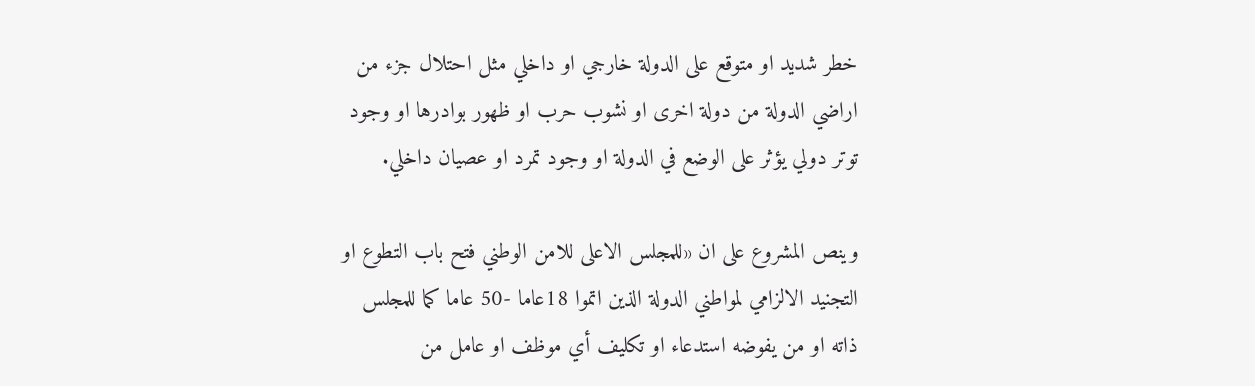خطر شديد او متوقع على الدولة خارجي او داخلي مثل احتلال جزء من اراضي الدولة من دولة اخرى او نشوب حرب او ظهور بوادرها او وجود توتر دولي يؤثر على الوضع في الدولة او وجود تمرد او عصيان داخلي.

وينص المشروع على ان «للمجلس الاعلى للامن الوطني فتح باب التطوع او التجنيد الالزامي لمواطني الدولة الذين اتموا 18عاما -50 عاما كما للمجلس ذاته او من يفوضه استدعاء او تكليف أي موظف او عامل من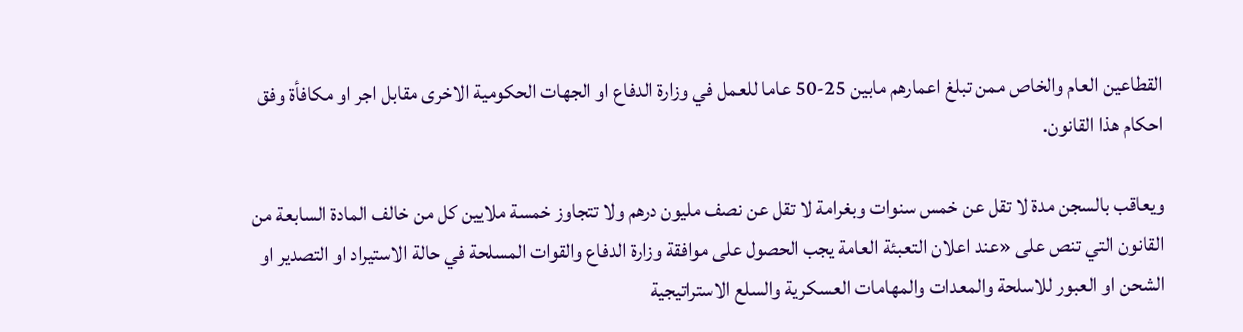القطاعين العام والخاص ممن تبلغ اعمارهم مابين 25-50 عاما للعمل في وزارة الدفاع او الجهات الحكومية الاخرى مقابل اجر او مكافأة وفق احكام هذا القانون.

ويعاقب بالسجن مدة لا تقل عن خمس سنوات وبغرامة لا تقل عن نصف مليون درهم ولا تتجاوز خمسة ملايين كل من خالف المادة السابعة من القانون التي تنص على «عند اعلان التعبئة العامة يجب الحصول على موافقة وزارة الدفاع والقوات المسلحة في حالة الاستيراد او التصدير او الشحن او العبور للاسلحة والمعدات والمهامات العسكرية والسلع الاستراتيجية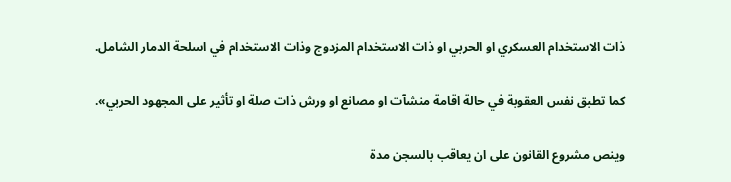ذات الاستخدام العسكري او الحربي او ذات الاستخدام المزدوج وذات الاستخدام في اسلحة الدمار الشامل.

كما تطبق نفس العقوبة في حالة اقامة منشآت او مصانع او ورش ذات صلة او تأثير على المجهود الحربي».

وينص مشروع القانون على ان يعاقب بالسجن مدة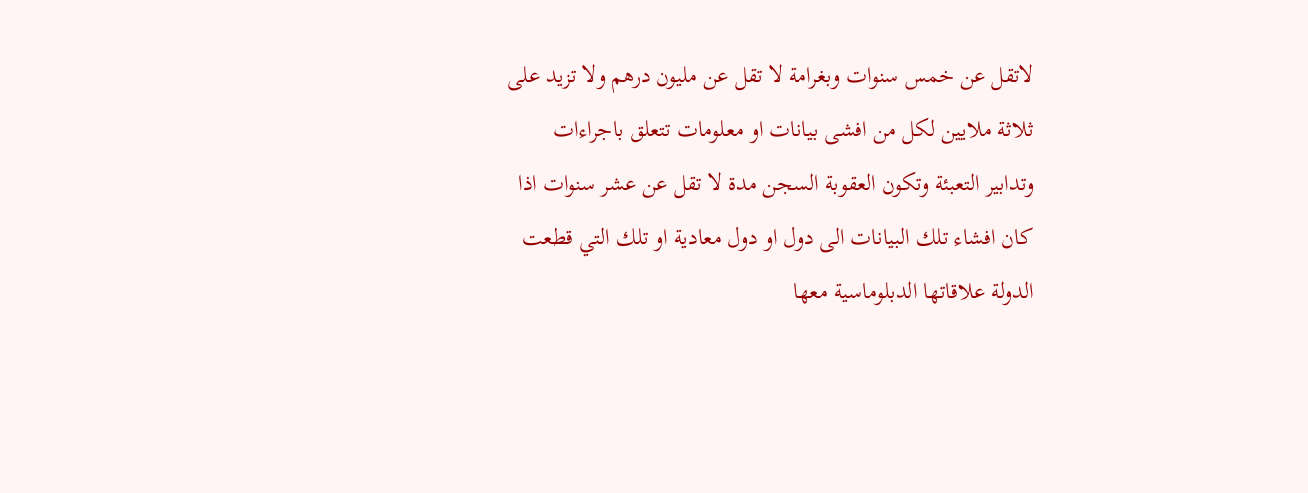لاتقل عن خمس سنوات وبغرامة لا تقل عن مليون درهم ولا تزيد على ثلاثة ملايين لكل من افشى بيانات او معلومات تتعلق باجراءات وتدابير التعبئة وتكون العقوبة السجن مدة لا تقل عن عشر سنوات اذا كان افشاء تلك البيانات الى دول او دول معادية او تلك التي قطعت الدولة علاقاتها الدبلوماسية معها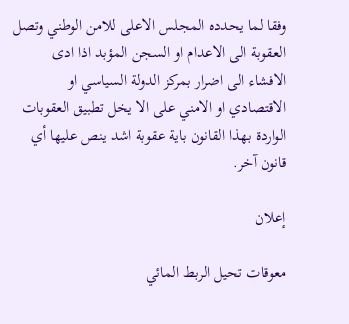وفقا لما يحدده المجلس الاعلى للامن الوطني وتصل العقوبة الى الاعدام او السجن المؤبد اذا ادى الافشاء الى اضرار بمركز الدولة السياسي او الاقتصادي او الامني على الا يخل تطبيق العقوبات الواردة بهذا القانون باية عقوبة اشد ينص عليها أي قانون آخر.

إعلان

معوقات تحيل الربط المائي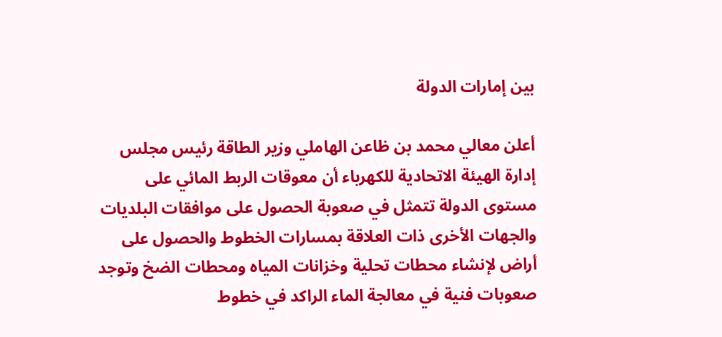بين إمارات الدولة

أعلن معالي محمد بن ظاعن الهاملي وزير الطاقة رئيس مجلس إدارة الهيئة الاتحادية للكهرباء أن معوقات الربط المائي على مستوى الدولة تتمثل في صعوبة الحصول على موافقات البلديات والجهات الأخرى ذات العلاقة بمسارات الخطوط والحصول على أراض لإنشاء محطات تحلية وخزانات المياه ومحطات الضخ وتوجد صعوبات فنية في معالجة الماء الراكد في خطوط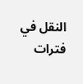النقل في فترات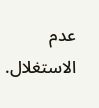عدم الاستغلال.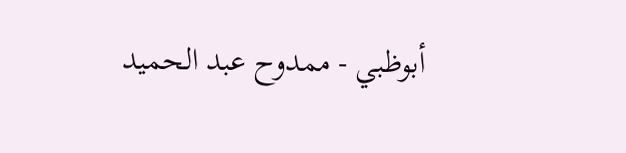أبوظبي - ممدوح عبد الحميد